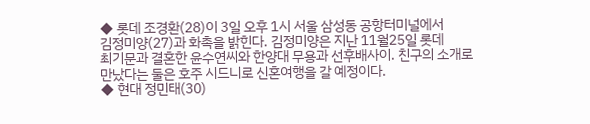◆ 롯데 조경환(28)이 3일 오후 1시 서울 삼성동 공항터미널에서
김정미양(27)과 화촉을 밝힌다. 김정미양은 지난 11월25일 롯데
최기문과 결혼한 윤수연씨와 한양대 무용과 선후배사이. 친구의 소개로
만났다는 둘은 호주 시드니로 신혼여행을 갈 예정이다.
◆ 현대 정민태(30)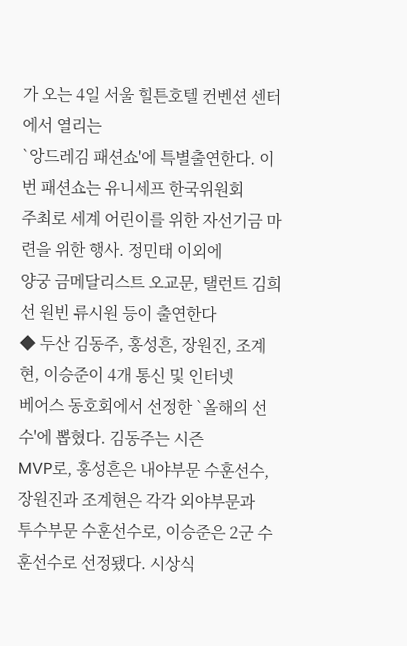가 오는 4일 서울 힐튼호텔 컨벤션 센터에서 열리는
`앙드레김 패션쇼'에 특별출연한다. 이번 패션쇼는 유니세프 한국위원회
주최로 세계 어린이를 위한 자선기금 마련을 위한 행사. 정민태 이외에
양궁 금메달리스트 오교문, 탤런트 김희선 원빈 류시원 등이 출연한다
◆ 두산 김동주, 홍성흔, 장원진, 조계현, 이승준이 4개 통신 및 인터넷
베어스 동호회에서 선정한 `올해의 선수'에 뽑혔다. 김동주는 시즌
MVP로, 홍성흔은 내야부문 수훈선수, 장원진과 조계현은 각각 외야부문과
투수부문 수훈선수로, 이승준은 2군 수훈선수로 선정됐다. 시상식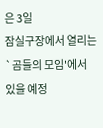은 3일
잠실구장에서 열리는 `곰들의 모임'에서 있을 예정